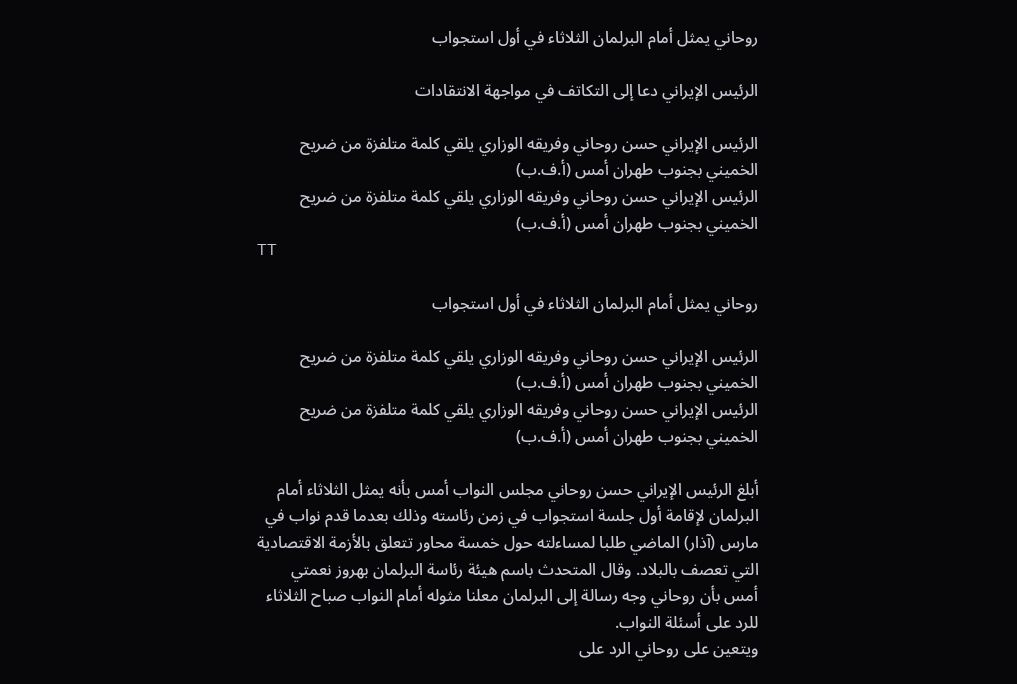روحاني يمثل أمام البرلمان الثلاثاء في أول استجواب

الرئيس الإيراني دعا إلى التكاتف في مواجهة الانتقادات

الرئيس الإيراني حسن روحاني وفريقه الوزاري يلقي كلمة متلفزة من ضريح الخميني بجنوب طهران أمس (أ.ف.ب)
الرئيس الإيراني حسن روحاني وفريقه الوزاري يلقي كلمة متلفزة من ضريح الخميني بجنوب طهران أمس (أ.ف.ب)
TT

روحاني يمثل أمام البرلمان الثلاثاء في أول استجواب

الرئيس الإيراني حسن روحاني وفريقه الوزاري يلقي كلمة متلفزة من ضريح الخميني بجنوب طهران أمس (أ.ف.ب)
الرئيس الإيراني حسن روحاني وفريقه الوزاري يلقي كلمة متلفزة من ضريح الخميني بجنوب طهران أمس (أ.ف.ب)

أبلغ الرئيس الإيراني حسن روحاني مجلس النواب أمس بأنه يمثل الثلاثاء أمام البرلمان لإقامة أول جلسة استجواب في زمن رئاسته وذلك بعدما قدم نواب في مارس (آذار) الماضي طلبا لمساءلته حول خمسة محاور تتعلق بالأزمة الاقتصادية التي تعصف بالبلاد. وقال المتحدث باسم هيئة رئاسة البرلمان بهروز نعمتي أمس بأن روحاني وجه رسالة إلى البرلمان معلنا مثوله أمام النواب صباح الثلاثاء للرد على أسئلة النواب.
ويتعين على روحاني الرد على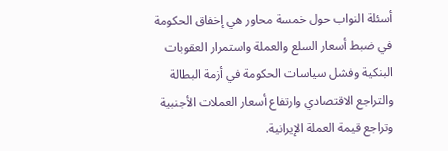أسئلة النواب حول خمسة محاور هي إخفاق الحكومة في ضبط أسعار السلع والعملة واستمرار العقوبات البنكية وفشل سياسات الحكومة في أزمة البطالة والتراجع الاقتصادي وارتفاع أسعار العملات الأجنبية وتراجع قيمة العملة الإيرانية.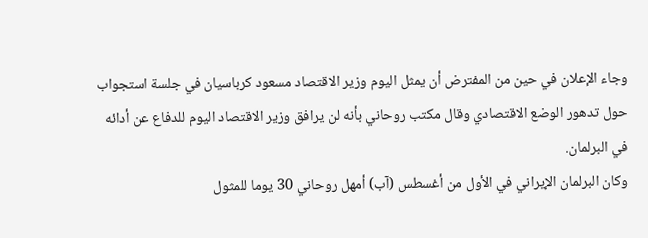وجاء الإعلان في حين من المفترض أن يمثل اليوم وزير الاقتصاد مسعود كرباسيان في جلسة استجواب حول تدهور الوضع الاقتصادي وقال مكتب روحاني بأنه لن يرافق وزير الاقتصاد اليوم للدفاع عن أدائه في البرلمان.
وكان البرلمان الإيراني في الأول من أغسطس (آب) أمهل روحاني 30 يوما للمثول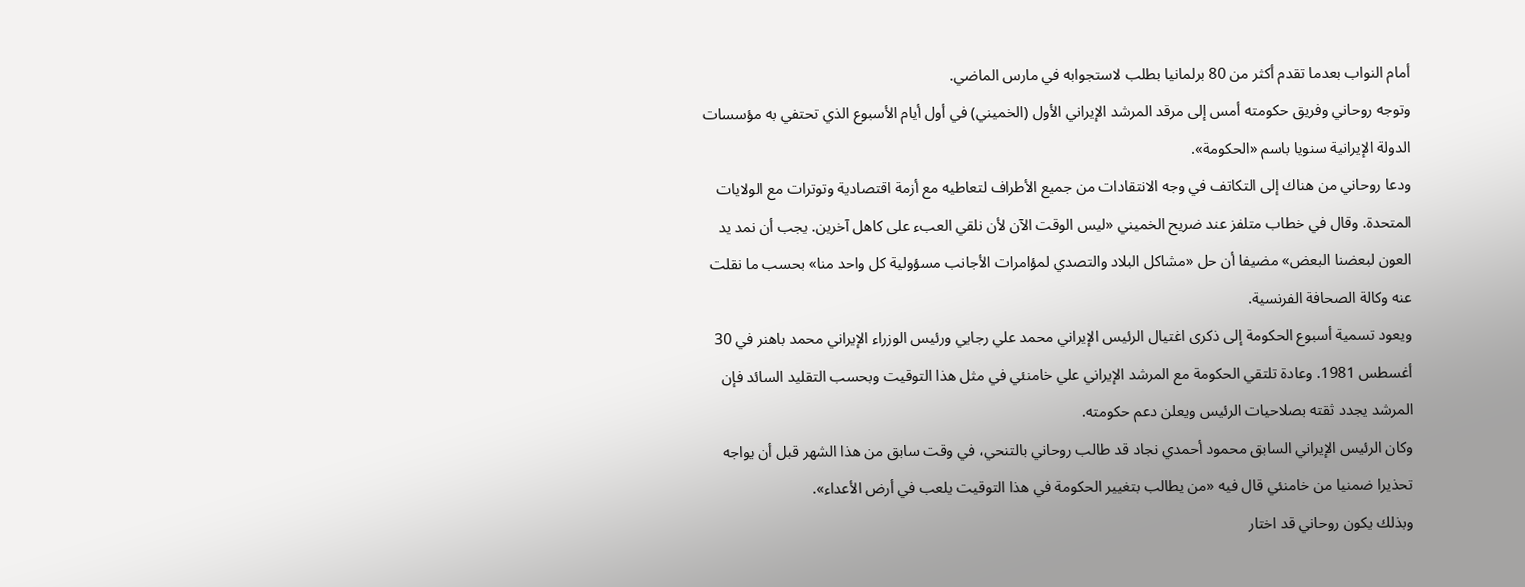أمام النواب بعدما تقدم أكثر من 80 برلمانيا بطلب لاستجوابه في مارس الماضي.
وتوجه روحاني وفريق حكومته أمس إلى مرقد المرشد الإيراني الأول (الخميني) في أول أيام الأسبوع الذي تحتفي به مؤسسات الدولة الإيرانية سنويا باسم «الحكومة».
ودعا روحاني من هناك إلى التكاتف في وجه الانتقادات من جميع الأطراف لتعاطيه مع أزمة اقتصادية وتوترات مع الولايات المتحدة. وقال في خطاب متلفز عند ضریح الخميني «ليس الوقت الآن لأن نلقي العبء على كاهل آخرين. يجب أن نمد يد العون لبعضنا البعض» مضیفا أن حل «مشاكل البلاد والتصدي لمؤامرات الأجانب مسؤولية كل واحد منا» بحسب ما نقلت عنه وکالة الصحافة الفرنسية.
ويعود تسمية أسبوع الحكومة إلى ذكرى اغتيال الرئيس الإيراني محمد علي رجايي ورئيس الوزراء الإيراني محمد باهنر في 30 أغسطس 1981. وعادة تلتقي الحكومة مع المرشد الإيراني علي خامنئي في مثل هذا التوقيت وبحسب التقليد السائد فإن المرشد يجدد ثقته بصلاحيات الرئيس ويعلن دعم حكومته.
وكان الرئيس الإيراني السابق محمود أحمدي نجاد قد طالب روحاني بالتنحي، في وقت سابق من هذا الشهر قبل أن يواجه تحذيرا ضمنيا من خامنئي قال فيه «من يطالب بتغيير الحكومة في هذا التوقيت يلعب في أرض الأعداء».
وبذلك يكون روحاني قد اختار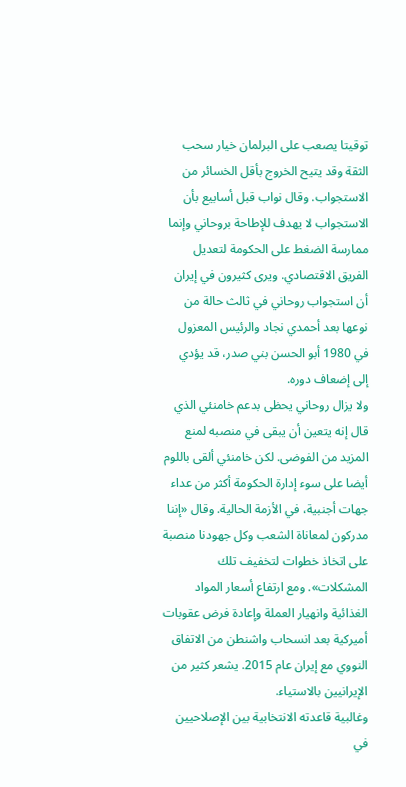توقيتا يصعب على البرلمان خيار سحب الثقة وقد يتيح الخروج بأقل الخسائر من الاستجواب. وقال نواب قبل أسابيع بأن الاستجواب لا يهدف للإطاحة بروحاني وإنما ممارسة الضغط على الحكومة لتعديل الفريق الاقتصادي. ويرى كثيرون في إيران أن استجواب روحاني في ثالث حالة من نوعها بعد أحمدي نجاد والرئيس المعزول في 1980 أبو الحسن بني صدر، قد يؤدي إلى إضعاف دوره.
ولا يزال روحاني يحظى بدعم خامنئي الذي قال إنه يتعين أن يبقى في منصبه لمنع المزيد من الفوضى. لكن خامنئي ألقى باللوم أيضا على سوء إدارة الحكومة أكثر من عداء جهات أجنبية، في الأزمة الحالية. وقال «إننا مدركون لمعاناة الشعب وكل جهودنا منصبة على اتخاذ خطوات لتخفيف تلك المشكلات». ومع ارتفاع أسعار المواد الغذائية وانهيار العملة وإعادة فرض عقوبات أميركية بعد انسحاب واشنطن من الاتفاق النووي مع إيران عام 2015. يشعر كثير من الإيرانيين بالاستياء.
وغالبية قاعدته الانتخابية بين الإصلاحيين في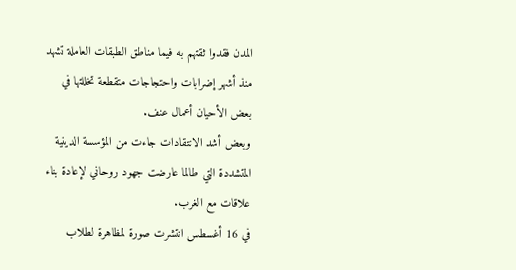المدن فقدوا ثقتهم به فيما مناطق الطبقات العاملة تشهد منذ أشهر إضرابات واحتجاجات متقطعة تخللتها في بعض الأحيان أعمال عنف.
وبعض أشد الانتقادات جاءت من المؤسسة الدينية المتشددة التي طالما عارضت جهود روحاني لإعادة بناء علاقات مع الغرب.
في 16 أغسطس انتشرت صورة لمظاهرة لطلاب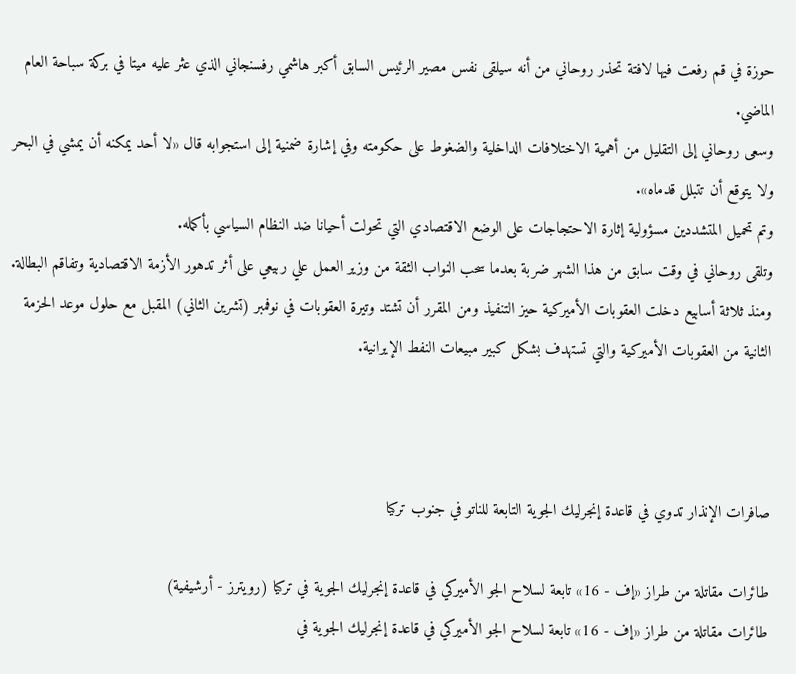حوزة في قم رفعت فيها لافتة تحذر روحاني من أنه سيلقى نفس مصير الرئيس السابق أكبر هاشمي رفسنجاني الذي عثر عليه ميتا في بركة سباحة العام الماضي.
وسعى روحاني إلى التقليل من أهمية الاختلافات الداخلية والضغوط على حكومته وفي إشارة ضمنية إلى استجوابه قال «لا أحد يمكنه أن يمشي في البحر ولا يتوقع أن تتبلل قدماه».
وتم تحميل المتشددين مسؤولية إثارة الاحتجاجات على الوضع الاقتصادي التي تحولت أحيانا ضد النظام السياسي بأكمله.
وتلقى روحاني في وقت سابق من هذا الشهر ضربة بعدما سحب النواب الثقة من وزير العمل علي ربيعي على أثر تدهور الأزمة الاقتصادية وتفاقم البطالة.
ومنذ ثلاثة أسابيع دخلت العقوبات الأميركية حيز التنفيذ ومن المقرر أن تشتد وتيرة العقوبات في نوفمبر (تشرين الثاني) المقبل مع حلول موعد الحزمة الثانية من العقوبات الأميركية والتي تستهدف بشكل كبير مبيعات النفط الإيرانية.



صافرات الإنذار تدوي في قاعدة إنجرليك الجوية التابعة للناتو في جنوب تركيا

طائرات مقاتلة من طراز «إف - 16» تابعة لسلاح الجو الأميركي في قاعدة إنجرليك الجوية في تركيا (رويترز - أرشيفية)
طائرات مقاتلة من طراز «إف - 16» تابعة لسلاح الجو الأميركي في قاعدة إنجرليك الجوية في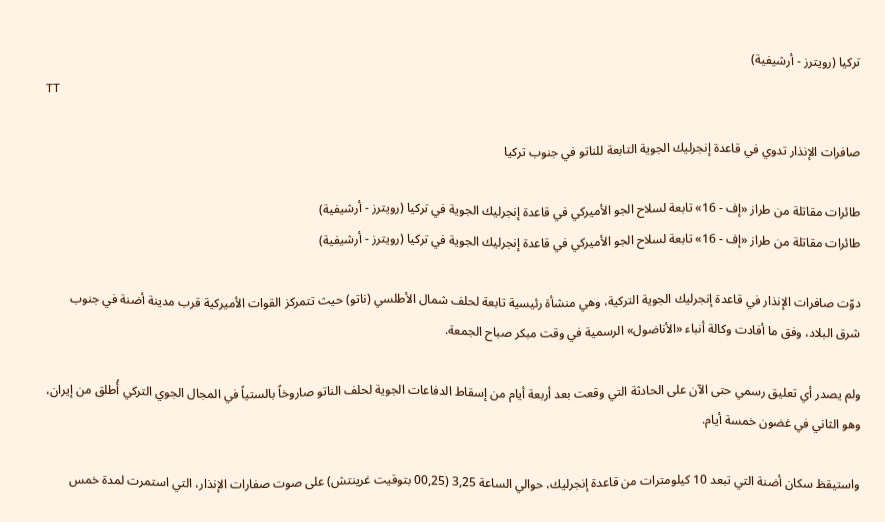تركيا (رويترز - أرشيفية)
TT

صافرات الإنذار تدوي في قاعدة إنجرليك الجوية التابعة للناتو في جنوب تركيا

طائرات مقاتلة من طراز «إف - 16» تابعة لسلاح الجو الأميركي في قاعدة إنجرليك الجوية في تركيا (رويترز - أرشيفية)
طائرات مقاتلة من طراز «إف - 16» تابعة لسلاح الجو الأميركي في قاعدة إنجرليك الجوية في تركيا (رويترز - أرشيفية)

دوّت صافرات الإنذار في قاعدة إنجرليك الجوية التركية، وهي منشأة رئيسية تابعة لحلف شمال الأطلسي (ناتو) حيث تتمركز القوات الأميركية قرب مدينة أضنة في جنوب شرق البلاد، وفق ما أفادت وكالة أنباء «الأناضول» الرسمية في وقت مبكر صباح الجمعة.

ولم يصدر أي تعليق رسمي حتى الآن على الحادثة التي وقعت بعد أربعة أيام من إسقاط الدفاعات الجوية لحلف الناتو صاروخاً بالستياً في المجال الجوي التركي أُطلق من إيران، وهو الثاني في غضون خمسة أيام.

واستيقظ سكان أضنة التي تبعد 10 كيلومترات من قاعدة إنجرليك، حوالي الساعة 3,25 (00,25 بتوقيت غرينتش) على صوت صفارات الإنذار، التي استمرت لمدة خمس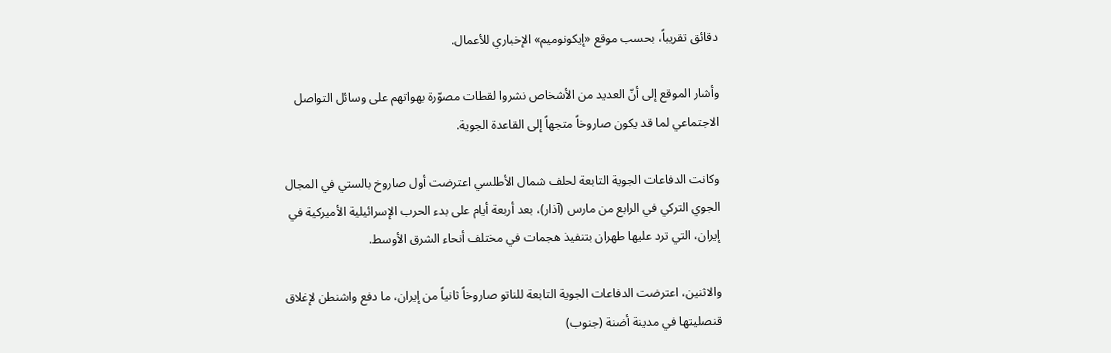دقائق تقريباً، بحسب موقع «إيكونوميم» الإخباري للأعمال.

وأشار الموقع إلى أنّ العديد من الأشخاص نشروا لقطات مصوّرة بهواتهم على وسائل التواصل الاجتماعي لما قد يكون صاروخاً متجهاً إلى القاعدة الجوية.

وكانت الدفاعات الجوية التابعة لحلف شمال الأطلسي اعترضت أول صاروخ بالستي في المجال الجوي التركي في الرابع من مارس (آذار)، بعد أربعة أيام على بدء الحرب الإسرائيلية الأميركية في إيران، التي ترد عليها طهران بتنفيذ هجمات في مختلف أنحاء الشرق الأوسط.

والاثنين، اعترضت الدفاعات الجوية التابعة للناتو صاروخاً ثانياً من إيران، ما دفع واشنطن لإغلاق قنصليتها في مدينة أضنة (جنوب)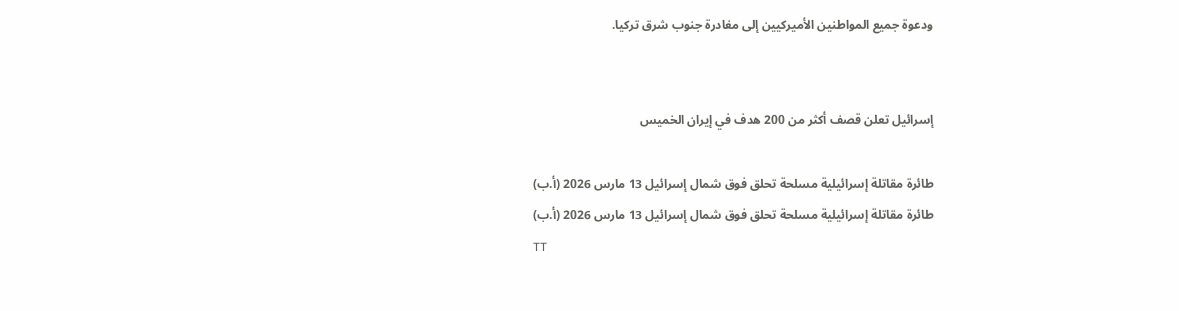ودعوة جميع المواطنين الأميركيين إلى مغادرة جنوب شرق تركيا.


إسرائيل تعلن قصف أكثر من 200 هدف في إيران الخميس

طائرة مقاتلة إسرائيلية مسلحة تحلق فوق شمال إسرائيل 13 مارس 2026 (أ.ب)
طائرة مقاتلة إسرائيلية مسلحة تحلق فوق شمال إسرائيل 13 مارس 2026 (أ.ب)
TT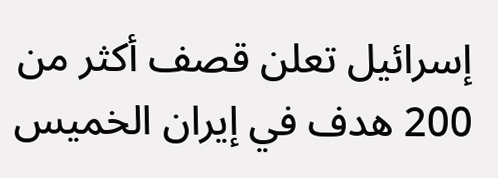إسرائيل تعلن قصف أكثر من 200 هدف في إيران الخميس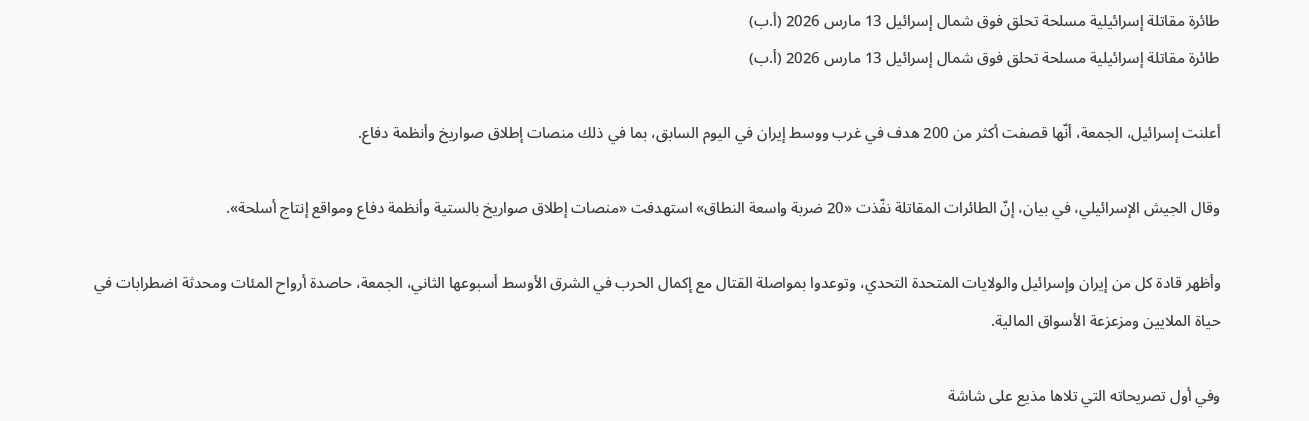طائرة مقاتلة إسرائيلية مسلحة تحلق فوق شمال إسرائيل 13 مارس 2026 (أ.ب)
طائرة مقاتلة إسرائيلية مسلحة تحلق فوق شمال إسرائيل 13 مارس 2026 (أ.ب)

أعلنت إسرائيل، الجمعة، أنّها قصفت أكثر من 200 هدف في غرب ووسط إيران في اليوم السابق، بما في ذلك منصات إطلاق صواريخ وأنظمة دفاع.

وقال الجيش الإسرائيلي، في بيان، إنّ الطائرات المقاتلة نفّذت «20 ضربة واسعة النطاق» استهدفت «منصات إطلاق صواريخ بالستية وأنظمة دفاع ومواقع إنتاج أسلحة».

وأظهر قادة كل من إيران وإسرائيل والولايات المتحدة التحدي، وتوعدوا بمواصلة القتال مع إكمال الحرب في الشرق الأوسط أسبوعها الثاني، الجمعة، حاصدة أرواح المئات ومحدثة اضطرابات في حياة الملايين ومزعزعة الأسواق المالية.

وفي أول تصريحاته التي تلاها مذيع على شاشة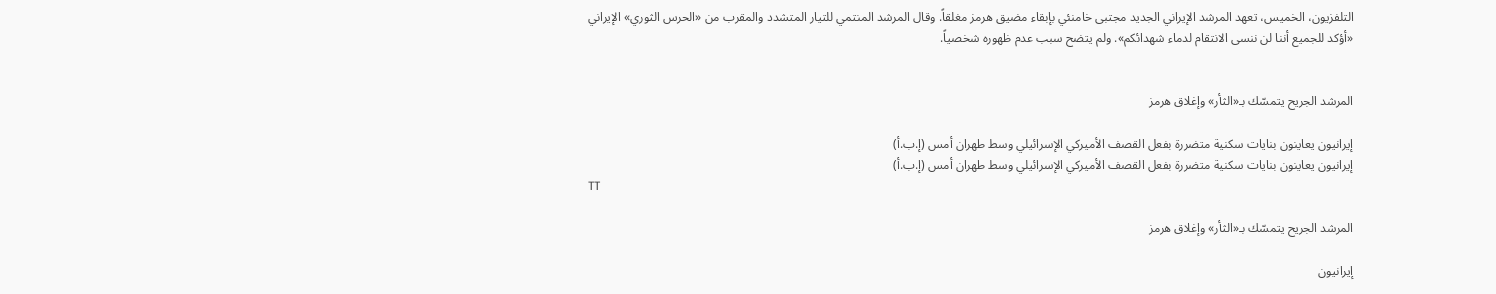التلفزيون، الخميس، تعهد المرشد الإيراني الجديد مجتبى خامنئي بإبقاء مضيق هرمز مغلقاً. وقال المرشد المنتمي للتيار المتشدد والمقرب من «الحرس الثوري» الإيراني «أؤكد للجميع أننا لن ننسى الانتقام لدماء شهدائكم». ولم يتضح سبب عدم ظهوره شخصياً.


المرشد الجريح يتمسّك بـ«الثأر» وإغلاق هرمز

إيرانيون يعاينون بنايات سكنية متضررة بفعل القصف الأميركي الإسرائيلي وسط طهران أمس (إ.ب.أ)
إيرانيون يعاينون بنايات سكنية متضررة بفعل القصف الأميركي الإسرائيلي وسط طهران أمس (إ.ب.أ)
TT

المرشد الجريح يتمسّك بـ«الثأر» وإغلاق هرمز

إيرانيون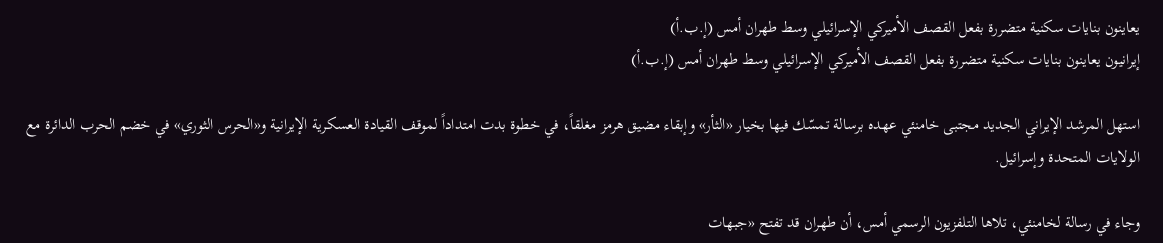يعاينون بنايات سكنية متضررة بفعل القصف الأميركي الإسرائيلي وسط طهران أمس (إ.ب.أ)
إيرانيون يعاينون بنايات سكنية متضررة بفعل القصف الأميركي الإسرائيلي وسط طهران أمس (إ.ب.أ)

استهل المرشد الإيراني الجديد مجتبى خامنئي عهده برسالة تمسّك فيها بخيار «الثأر» وإبقاء مضيق هرمز مغلقاً، في خطوة بدت امتداداً لموقف القيادة العسكرية الإيرانية و«الحرس الثوري» في خضم الحرب الدائرة مع الولايات المتحدة وإسرائيل.

وجاء في رسالة لخامنئي، تلاها التلفزيون الرسمي أمس، أن طهران قد تفتح «جبهات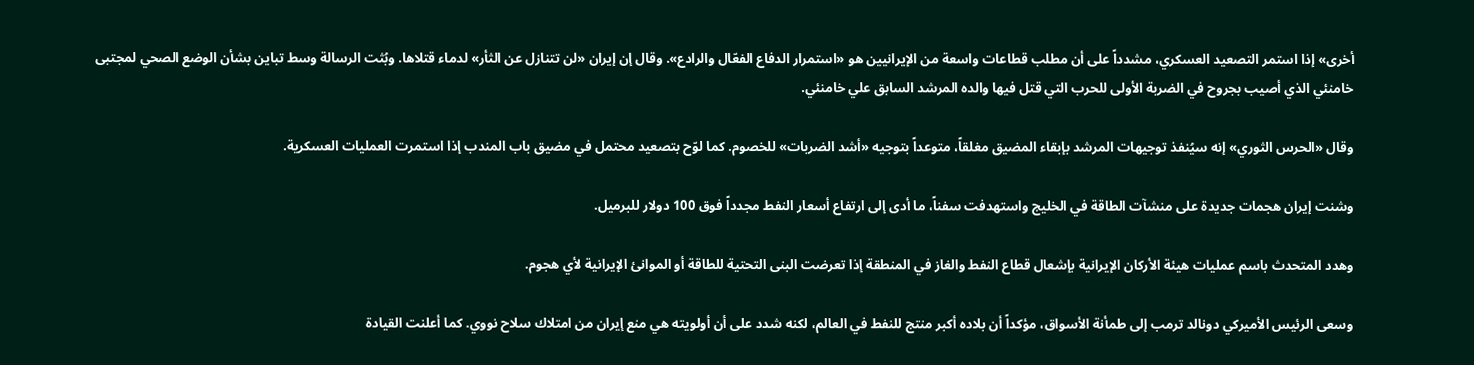أخرى» إذا استمر التصعيد العسكري، مشدداً على أن مطلب قطاعات واسعة من الإيرانيين هو «استمرار الدفاع الفعّال والرادع». وقال إن إيران «لن تتنازل عن الثأر» لدماء قتلاها. وبُثت الرسالة وسط تباين بشأن الوضع الصحي لمجتبى خامنئي الذي أصيب بجروح في الضربة الأولى للحرب التي قتل فيها والده المرشد السابق علي خامنئي.

وقال «الحرس الثوري» إنه سيُنفذ توجيهات المرشد بإبقاء المضيق مغلقاً، متوعداً بتوجيه «أشد الضربات» للخصوم. كما لوّح بتصعيد محتمل في مضيق باب المندب إذا استمرت العمليات العسكرية.

وشنت إيران هجمات جديدة على منشآت الطاقة في الخليج واستهدفت سفناً، ما أدى إلى ارتفاع أسعار النفط مجدداً فوق 100 دولار للبرميل.

وهدد المتحدث باسم عمليات هيئة الأركان الإيرانية بإشعال قطاع النفط والغاز في المنطقة إذا تعرضت البنى التحتية للطاقة أو الموانئ الإيرانية لأي هجوم.

وسعى الرئيس الأميركي دونالد ترمب إلى طمأنة الأسواق، مؤكداً أن بلاده أكبر منتج للنفط في العالم، لكنه شدد على أن أولويته هي منع إيران من امتلاك سلاح نووي. كما أعلنت القيادة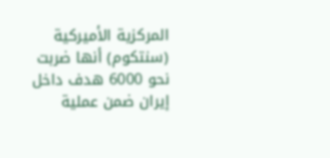المركزية الأميركية (سنتكوم) أنها ضربت نحو 6000 هدف داخل إيران ضمن عملية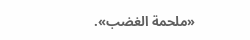«ملحمة الغضب».